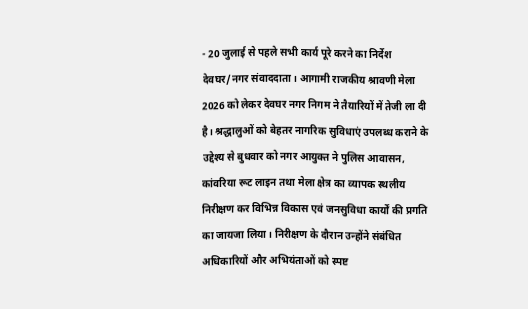- 20 जुलाई से पहले सभी कार्य पूरे करने का निर्देश
देवघर/नगर संवाददाता। आगामी राजकीय श्रावणी मेला 2026 को लेकर देवघर नगर निगम ने तैयारियों में तेजी ला दी है। श्रद्धालुओं को बेहतर नागरिक सुविधाएं उपलब्ध कराने के उद्देश्य से बुधवार को नगर आयुक्त ने पुलिस आवासन, कांवरिया रूट लाइन तथा मेला क्षेत्र का व्यापक स्थलीय निरीक्षण कर विभिन्न विकास एवं जनसुविधा कार्यों की प्रगति का जायजा लिया। निरीक्षण के दौरान उन्होंने संबंधित अधिकारियों और अभियंताओं को स्पष्ट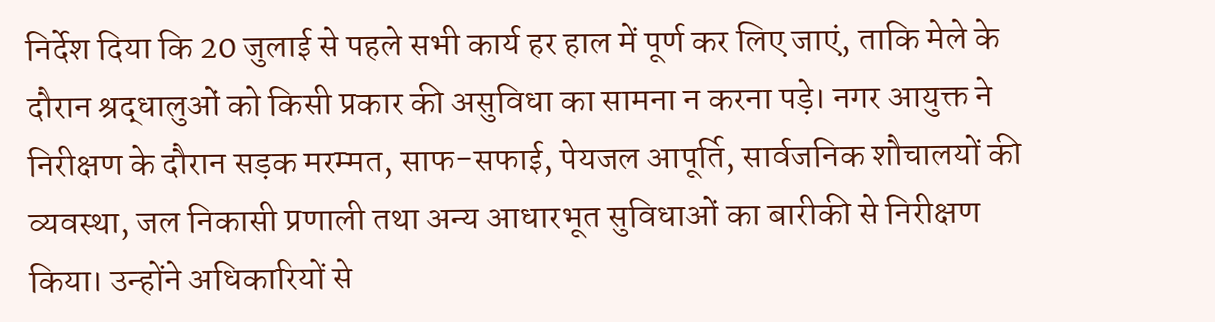निर्देश दिया कि 20 जुलाई से पहले सभी कार्य हर हाल में पूर्ण कर लिए जाएं, ताकि मेले के दौरान श्रद्धालुओं को किसी प्रकार की असुविधा का सामना न करना पड़े। नगर आयुक्त ने निरीक्षण के दौरान सड़क मरम्मत, साफ-सफाई, पेयजल आपूर्ति, सार्वजनिक शौचालयों की व्यवस्था, जल निकासी प्रणाली तथा अन्य आधारभूत सुविधाओं का बारीकी से निरीक्षण किया। उन्होंने अधिकारियों से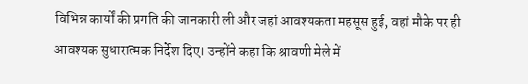विभिन्न कार्यों की प्रगति की जानकारी ली और जहां आवश्यकता महसूस हुई, वहां मौके पर ही आवश्यक सुधारात्मक निर्देश दिए। उन्होंने कहा कि श्रावणी मेले में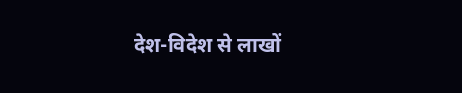देश-विदेश से लाखों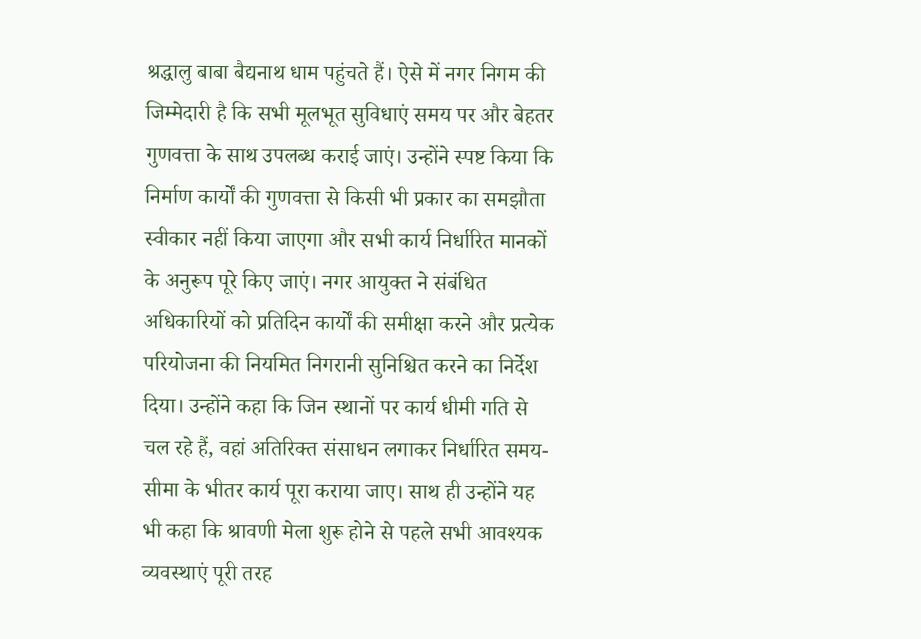श्रद्धालु बाबा बैद्यनाथ धाम पहुंचते हैं। ऐसे में नगर निगम की जिम्मेदारी है कि सभी मूलभूत सुविधाएं समय पर और बेहतर गुणवत्ता के साथ उपलब्ध कराई जाएं। उन्होंने स्पष्ट किया कि निर्माण कार्यों की गुणवत्ता से किसी भी प्रकार का समझौता स्वीकार नहीं किया जाएगा और सभी कार्य निर्धारित मानकों के अनुरूप पूरे किए जाएं। नगर आयुक्त ने संबंधित अधिकारियों को प्रतिदिन कार्यों की समीक्षा करने और प्रत्येक परियोजना की नियमित निगरानी सुनिश्चित करने का निर्देश दिया। उन्होंने कहा कि जिन स्थानों पर कार्य धीमी गति से चल रहे हैं, वहां अतिरिक्त संसाधन लगाकर निर्धारित समय-सीमा के भीतर कार्य पूरा कराया जाए। साथ ही उन्होंने यह भी कहा कि श्रावणी मेला शुरू होने से पहले सभी आवश्यक व्यवस्थाएं पूरी तरह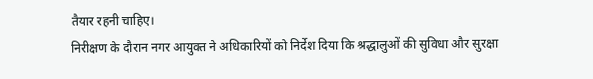तैयार रहनी चाहिए।
निरीक्षण के दौरान नगर आयुक्त ने अधिकारियों को निर्देश दिया कि श्रद्धालुओं की सुविधा और सुरक्षा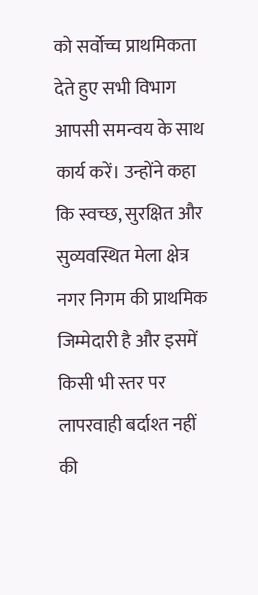को सर्वोच्च प्राथमिकता देते हुए सभी विभाग आपसी समन्वय के साथ कार्य करें। उन्होंने कहा कि स्वच्छ, सुरक्षित और सुव्यवस्थित मेला क्षेत्र नगर निगम की प्राथमिक जिम्मेदारी है और इसमें किसी भी स्तर पर लापरवाही बर्दाश्त नहीं की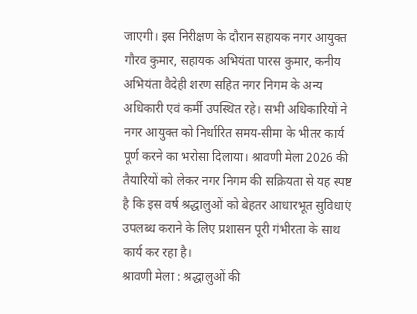जाएगी। इस निरीक्षण के दौरान सहायक नगर आयुक्त गौरव कुमार, सहायक अभियंता पारस कुमार, कनीय अभियंता वैदेही शरण सहित नगर निगम के अन्य अधिकारी एवं कर्मी उपस्थित रहे। सभी अधिकारियों ने नगर आयुक्त को निर्धारित समय-सीमा के भीतर कार्य पूर्ण करने का भरोसा दिलाया। श्रावणी मेला 2026 की तैयारियों को लेकर नगर निगम की सक्रियता से यह स्पष्ट है कि इस वर्ष श्रद्धालुओं को बेहतर आधारभूत सुविधाएं उपलब्ध कराने के लिए प्रशासन पूरी गंभीरता के साथ कार्य कर रहा है।
श्रावणी मेला : श्रद्धालुओं की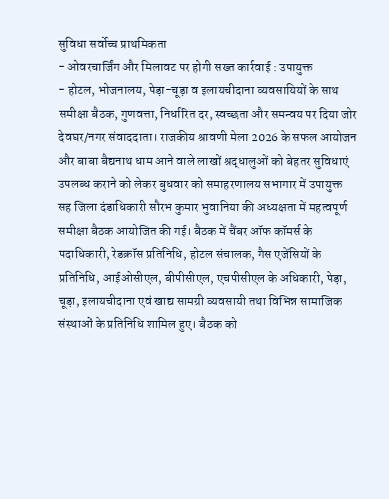सुविधा सर्वोच्च प्राथमिकता
- ओवरचार्जिंग और मिलावट पर होगी सख्त कार्रवाई : उपायुक्त
- होटल, भोजनालय, पेड़ा-चूड़ा व इलायचीदाना व्यवसायियों के साथ समीक्षा बैठक, गुणवत्ता, निर्धारित दर, स्वच्छता और समन्वय पर दिया जोर
देवघर/नगर संवाददाता। राजकीय श्रावणी मेला 2026 के सफल आयोजन और बाबा बैद्यनाथ धाम आने वाले लाखों श्रद्धालुओं को बेहतर सुविधाएं उपलब्ध कराने को लेकर बुधवार को समाहरणालय सभागार में उपायुक्त सह जिला दंडाधिकारी सौरभ कुमार भुवानिया की अध्यक्षता में महत्वपूर्ण समीक्षा बैठक आयोजित की गई। बैठक में चैंबर ऑफ कॉमर्स के पदाधिकारी, रेडक्रॉस प्रतिनिधि, होटल संचालक, गैस एजेंसियों के प्रतिनिधि, आईओसीएल, बीपीसीएल, एचपीसीएल के अधिकारी, पेड़ा, चूड़ा, इलायचीदाना एवं खाद्य सामग्री व्यवसायी तथा विभिन्न सामाजिक संस्थाओं के प्रतिनिधि शामिल हुए। बैठक को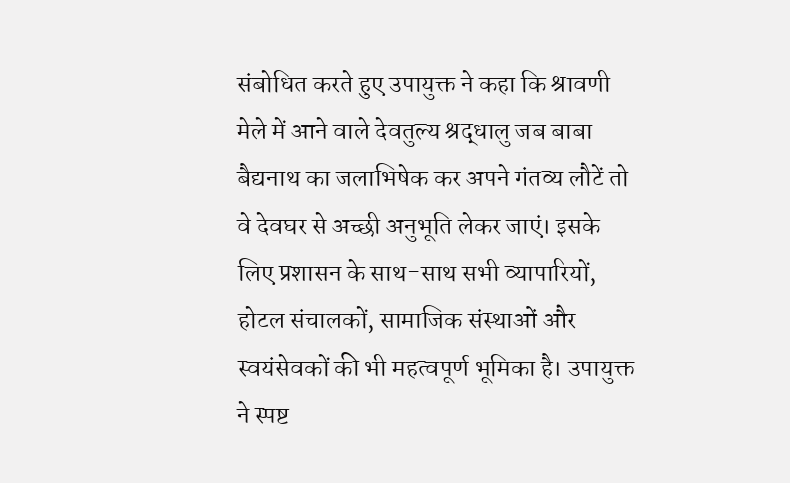संबोधित करते हुए उपायुक्त ने कहा कि श्रावणी मेले में आने वाले देवतुल्य श्रद्धालु जब बाबा बैद्यनाथ का जलाभिषेक कर अपने गंतव्य लौटें तो वे देवघर से अच्छी अनुभूति लेकर जाएं। इसके लिए प्रशासन के साथ-साथ सभी व्यापारियों, होटल संचालकों, सामाजिक संस्थाओं और स्वयंसेवकों की भी महत्वपूर्ण भूमिका है। उपायुक्त ने स्पष्ट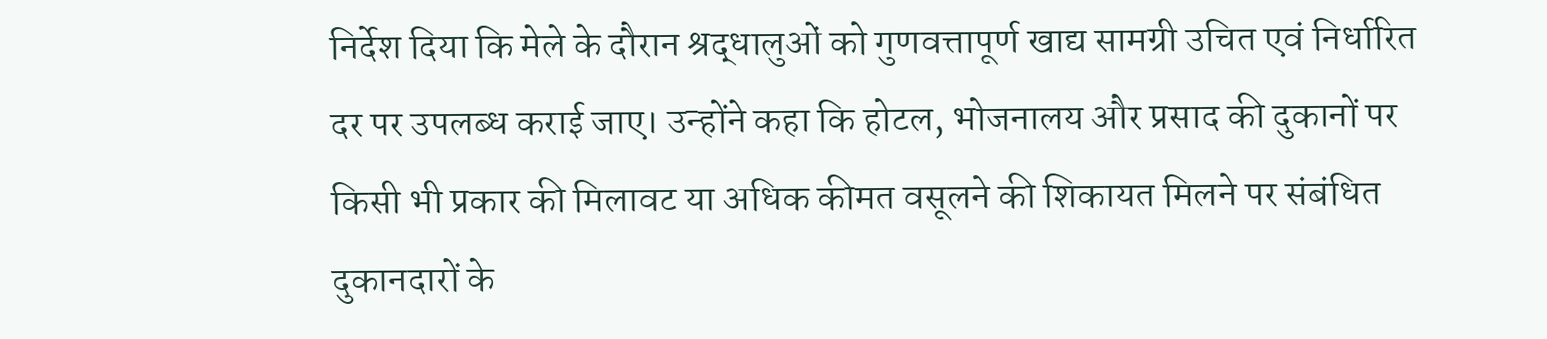निर्देश दिया कि मेले के दौरान श्रद्धालुओं को गुणवत्तापूर्ण खाद्य सामग्री उचित एवं निर्धारित दर पर उपलब्ध कराई जाए। उन्होंने कहा कि होटल, भोजनालय और प्रसाद की दुकानों पर किसी भी प्रकार की मिलावट या अधिक कीमत वसूलने की शिकायत मिलने पर संबंधित दुकानदारों के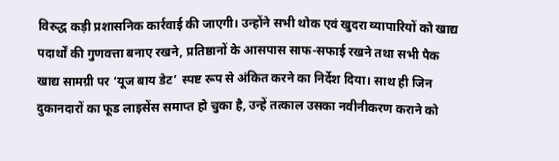विरुद्ध कड़ी प्रशासनिक कार्रवाई की जाएगी। उन्होंने सभी थोक एवं खुदरा व्यापारियों को खाद्य पदार्थों की गुणवत्ता बनाए रखने, प्रतिष्ठानों के आसपास साफ-सफाई रखने तथा सभी पैक खाद्य सामग्री पर ‘यूज बाय डेट’ स्पष्ट रूप से अंकित करने का निर्देश दिया। साथ ही जिन दुकानदारों का फूड लाइसेंस समाप्त हो चुका है, उन्हें तत्काल उसका नवीनीकरण कराने को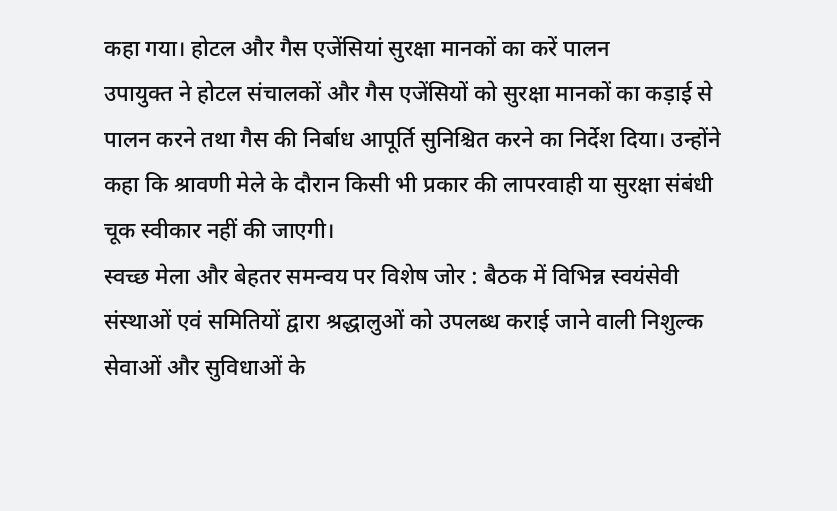कहा गया। होटल और गैस एजेंसियां सुरक्षा मानकों का करें पालन
उपायुक्त ने होटल संचालकों और गैस एजेंसियों को सुरक्षा मानकों का कड़ाई से पालन करने तथा गैस की निर्बाध आपूर्ति सुनिश्चित करने का निर्देश दिया। उन्होंने कहा कि श्रावणी मेले के दौरान किसी भी प्रकार की लापरवाही या सुरक्षा संबंधी चूक स्वीकार नहीं की जाएगी।
स्वच्छ मेला और बेहतर समन्वय पर विशेष जोर : बैठक में विभिन्न स्वयंसेवी संस्थाओं एवं समितियों द्वारा श्रद्धालुओं को उपलब्ध कराई जाने वाली निशुल्क सेवाओं और सुविधाओं के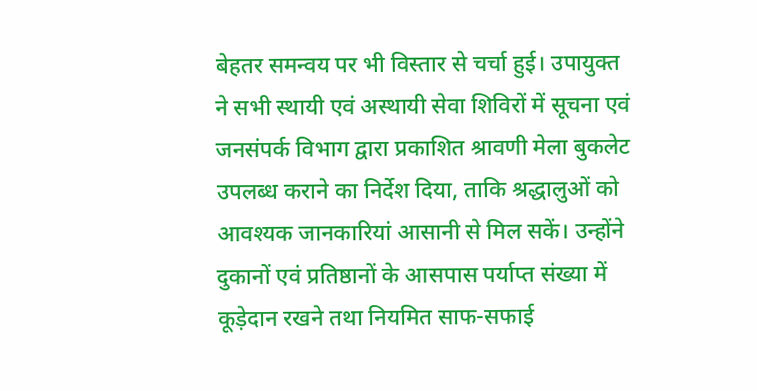बेहतर समन्वय पर भी विस्तार से चर्चा हुई। उपायुक्त ने सभी स्थायी एवं अस्थायी सेवा शिविरों में सूचना एवं जनसंपर्क विभाग द्वारा प्रकाशित श्रावणी मेला बुकलेट उपलब्ध कराने का निर्देश दिया, ताकि श्रद्धालुओं को आवश्यक जानकारियां आसानी से मिल सकें। उन्होंने दुकानों एवं प्रतिष्ठानों के आसपास पर्याप्त संख्या में कूड़ेदान रखने तथा नियमित साफ-सफाई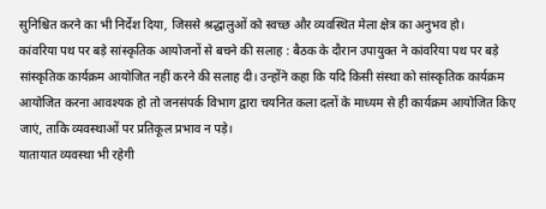सुनिश्चित करने का भी निर्देश दिया, जिससे श्रद्धालुओं को स्वच्छ और व्यवस्थित मेला क्षेत्र का अनुभव हो।
कांवरिया पथ पर बड़े सांस्कृतिक आयोजनों से बचने की सलाह : बैठक के दौरान उपायुक्त ने कांवरिया पथ पर बड़े सांस्कृतिक कार्यक्रम आयोजित नहीं करने की सलाह दी। उन्होंने कहा कि यदि किसी संस्था को सांस्कृतिक कार्यक्रम आयोजित करना आवश्यक हो तो जनसंपर्क विभाग द्वारा चयनित कला दलों के माध्यम से ही कार्यक्रम आयोजित किए जाएं, ताकि व्यवस्थाओं पर प्रतिकूल प्रभाव न पड़े।
यातायात व्यवस्था भी रहेगी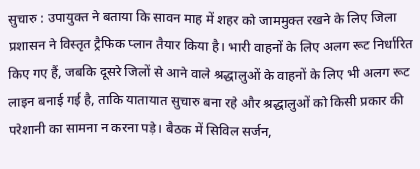सुचारु : उपायुक्त ने बताया कि सावन माह में शहर को जाममुक्त रखने के लिए जिला प्रशासन ने विस्तृत ट्रैफिक प्लान तैयार किया है। भारी वाहनों के लिए अलग रूट निर्धारित किए गए हैं, जबकि दूसरे जिलों से आने वाले श्रद्धालुओं के वाहनों के लिए भी अलग रूट लाइन बनाई गई है, ताकि यातायात सुचारु बना रहे और श्रद्धालुओं को किसी प्रकार की परेशानी का सामना न करना पड़े। बैठक में सिविल सर्जन,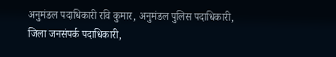अनुमंडल पदाधिकारी रवि कुमार, अनुमंडल पुलिस पदाधिकारी, जिला जनसंपर्क पदाधिकारी,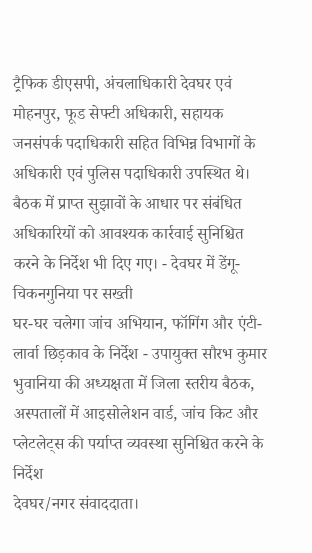ट्रैफिक डीएसपी, अंचलाधिकारी देवघर एवं मोहनपुर, फूड सेफ्टी अधिकारी, सहायक जनसंपर्क पदाधिकारी सहित विभिन्न विभागों के अधिकारी एवं पुलिस पदाधिकारी उपस्थित थे। बैठक में प्राप्त सुझावों के आधार पर संबंधित अधिकारियों को आवश्यक कार्रवाई सुनिश्चित करने के निर्देश भी दिए गए। - देवघर में डेंगू-चिकनगुनिया पर सख्ती
घर-घर चलेगा जांच अभियान, फॉगिंग और एंटी-लार्वा छिड़काव के निर्देश - उपायुक्त सौरभ कुमार भुवानिया की अध्यक्षता में जिला स्तरीय बैठक, अस्पतालों में आइसोलेशन वार्ड, जांच किट और प्लेटलेट्स की पर्याप्त व्यवस्था सुनिश्चित करने के निर्देश
देवघर/नगर संवाददाता।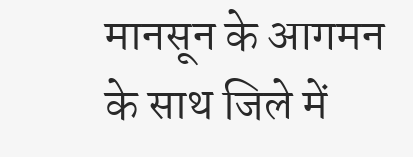मानसून के आगमन के साथ जिले में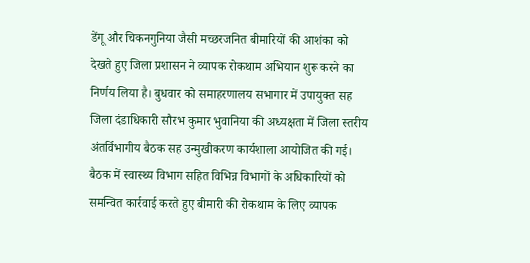डेंगू और चिकनगुनिया जैसी मच्छरजनित बीमारियों की आशंका को देखते हुए जिला प्रशासन ने व्यापक रोकथाम अभियान शुरू करने का निर्णय लिया है। बुधवार को समाहरणालय सभागार में उपायुक्त सह जिला दंडाधिकारी सौरभ कुमार भुवानिया की अध्यक्षता में जिला स्तरीय अंतर्विभागीय बैठक सह उन्मुखीकरण कार्यशाला आयोजित की गई। बैठक में स्वास्थ्य विभाग सहित विभिन्न विभागों के अधिकारियों को समन्वित कार्रवाई करते हुए बीमारी की रोकथाम के लिए व्यापक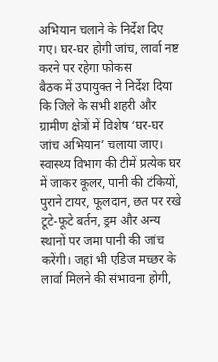अभियान चलाने के निर्देश दिए गए। घर-घर होगी जांच, लार्वा नष्ट करने पर रहेगा फोकस
बैठक में उपायुक्त ने निर्देश दिया कि जिले के सभी शहरी और ग्रामीण क्षेत्रों में विशेष ‘घर-घर जांच अभियान’ चलाया जाए। स्वास्थ्य विभाग की टीमें प्रत्येक घर में जाकर कूलर, पानी की टंकियों, पुराने टायर, फूलदान, छत पर रखे टूटे-फूटे बर्तन, ड्रम और अन्य स्थानों पर जमा पानी की जांच करेंगी। जहां भी एडिज मच्छर के लार्वा मिलने की संभावना होगी,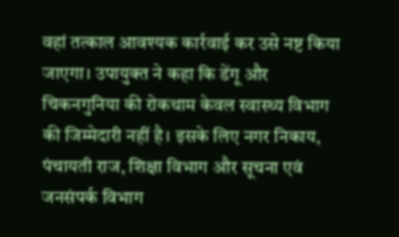वहां तत्काल आवश्यक कार्रवाई कर उसे नष्ट किया जाएगा। उपायुक्त ने कहा कि डेंगू और चिकनगुनिया की रोकथाम केवल स्वास्थ्य विभाग की जिम्मेदारी नहीं है। इसके लिए नगर निकाय, पंचायती राज, शिक्षा विभाग और सूचना एवं जनसंपर्क विभाग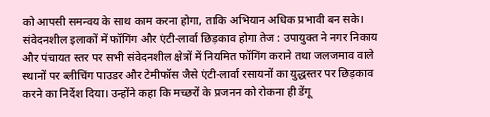को आपसी समन्वय के साथ काम करना होगा, ताकि अभियान अधिक प्रभावी बन सके।
संवेदनशील इलाकों में फॉगिंग और एंटी-लार्वा छिड़काव होगा तेज : उपायुक्त ने नगर निकाय और पंचायत स्तर पर सभी संवेदनशील क्षेत्रों में नियमित फॉगिंग कराने तथा जलजमाव वाले स्थानों पर ब्लीचिंग पाउडर और टेमीफॉस जैसे एंटी-लार्वा रसायनों का युद्धस्तर पर छिड़काव करने का निर्देश दिया। उन्होंने कहा कि मच्छरों के प्रजनन को रोकना ही डेंगू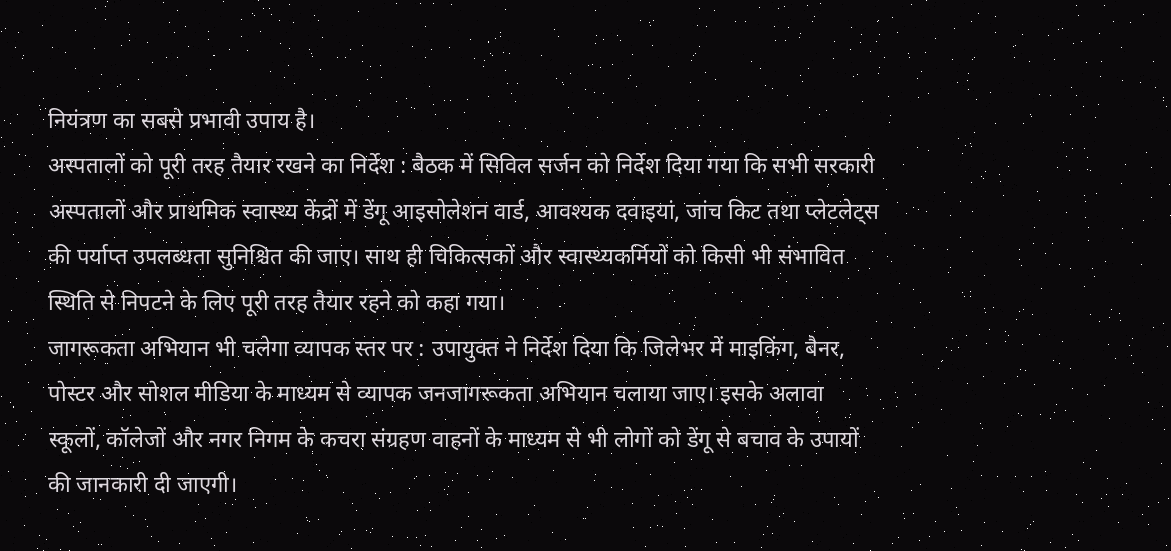नियंत्रण का सबसे प्रभावी उपाय है।
अस्पतालों को पूरी तरह तैयार रखने का निर्देश : बैठक में सिविल सर्जन को निर्देश दिया गया कि सभी सरकारी अस्पतालों और प्राथमिक स्वास्थ्य केंद्रों में डेंगू आइसोलेशन वार्ड, आवश्यक दवाइयां, जांच किट तथा प्लेटलेट्स की पर्याप्त उपलब्धता सुनिश्चित की जाए। साथ ही चिकित्सकों और स्वास्थ्यकर्मियों को किसी भी संभावित स्थिति से निपटने के लिए पूरी तरह तैयार रहने को कहा गया।
जागरूकता अभियान भी चलेगा व्यापक स्तर पर : उपायुक्त ने निर्देश दिया कि जिलेभर में माइकिंग, बैनर, पोस्टर और सोशल मीडिया के माध्यम से व्यापक जनजागरूकता अभियान चलाया जाए। इसके अलावा स्कूलों, कॉलेजों और नगर निगम के कचरा संग्रहण वाहनों के माध्यम से भी लोगों को डेंगू से बचाव के उपायों की जानकारी दी जाएगी।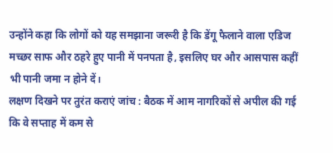उन्होंने कहा कि लोगों को यह समझाना जरूरी है कि डेंगू फैलाने वाला एडिज मच्छर साफ और ठहरे हुए पानी में पनपता है, इसलिए घर और आसपास कहीं भी पानी जमा न होने दें।
लक्षण दिखने पर तुरंत कराएं जांच : बैठक में आम नागरिकों से अपील की गई कि वे सप्ताह में कम से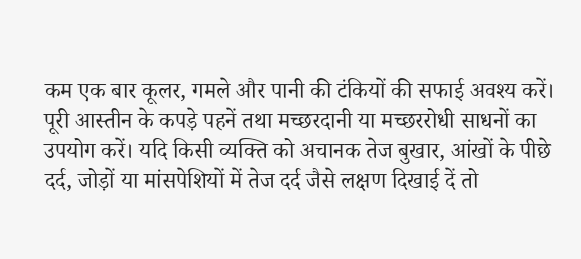कम एक बार कूलर, गमले और पानी की टंकियों की सफाई अवश्य करें। पूरी आस्तीन के कपड़े पहनें तथा मच्छरदानी या मच्छररोधी साधनों का उपयोग करें। यदि किसी व्यक्ति को अचानक तेज बुखार, आंखों के पीछे दर्द, जोड़ों या मांसपेशियों में तेज दर्द जैसे लक्षण दिखाई दें तो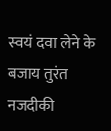स्वयं दवा लेने के बजाय तुरंत नजदीकी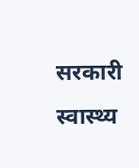सरकारी स्वास्थ्य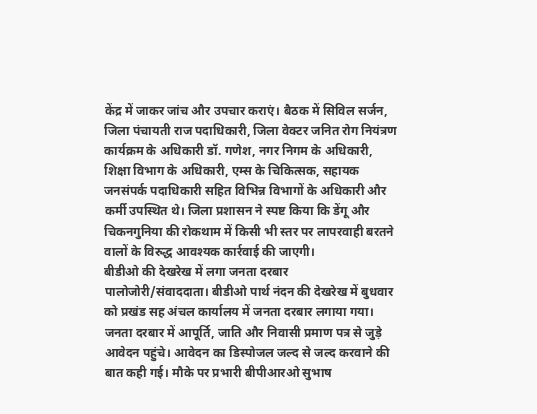केंद्र में जाकर जांच और उपचार कराएं। बैठक में सिविल सर्जन, जिला पंचायती राज पदाधिकारी, जिला वेक्टर जनित रोग नियंत्रण कार्यक्रम के अधिकारी डॉ. गणेश, नगर निगम के अधिकारी, शिक्षा विभाग के अधिकारी, एम्स के चिकित्सक, सहायक जनसंपर्क पदाधिकारी सहित विभिन्न विभागों के अधिकारी और कर्मी उपस्थित थे। जिला प्रशासन ने स्पष्ट किया कि डेंगू और चिकनगुनिया की रोकथाम में किसी भी स्तर पर लापरवाही बरतने वालों के विरुद्ध आवश्यक कार्रवाई की जाएगी।
बीडीओ की देखरेख में लगा जनता दरबार
पालोजोरी/संवाददाता। बीडीओ पार्थ नंदन की देखरेख में बुधवार को प्रखंड सह अंचल कार्यालय में जनता दरबार लगाया गया। जनता दरबार में आपूर्ति, जाति और निवासी प्रमाण पत्र से जुड़े आवेदन पहुंचे। आवेदन का डिस्पोजल जल्द से जल्द करवाने की बात कही गई। मौके पर प्रभारी बीपीआरओ सुभाष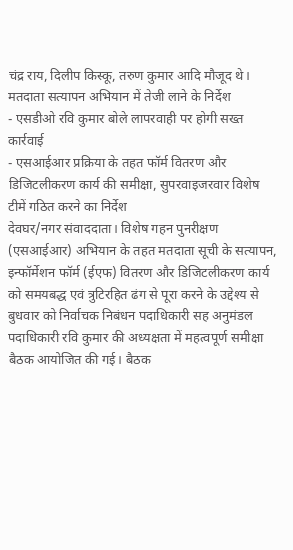चंद्र राय, दिलीप किस्कू, तरुण कुमार आदि मौजूद थे।
मतदाता सत्यापन अभियान में तेजी लाने के निर्देश
- एसडीओ रवि कुमार बोले लापरवाही पर होगी सख्त कार्रवाई
- एसआईआर प्रक्रिया के तहत फॉर्म वितरण और डिजिटलीकरण कार्य की समीक्षा, सुपरवाइजरवार विशेष टीमें गठित करने का निर्देश
देवघर/नगर संवाददाता। विशेष गहन पुनरीक्षण (एसआईआर) अभियान के तहत मतदाता सूची के सत्यापन, इन्फॉर्मेशन फॉर्म (ईएफ) वितरण और डिजिटलीकरण कार्य को समयबद्ध एवं त्रुटिरहित ढंग से पूरा करने के उद्देश्य से बुधवार को निर्वाचक निबंधन पदाधिकारी सह अनुमंडल पदाधिकारी रवि कुमार की अध्यक्षता में महत्वपूर्ण समीक्षा बैठक आयोजित की गई। बैठक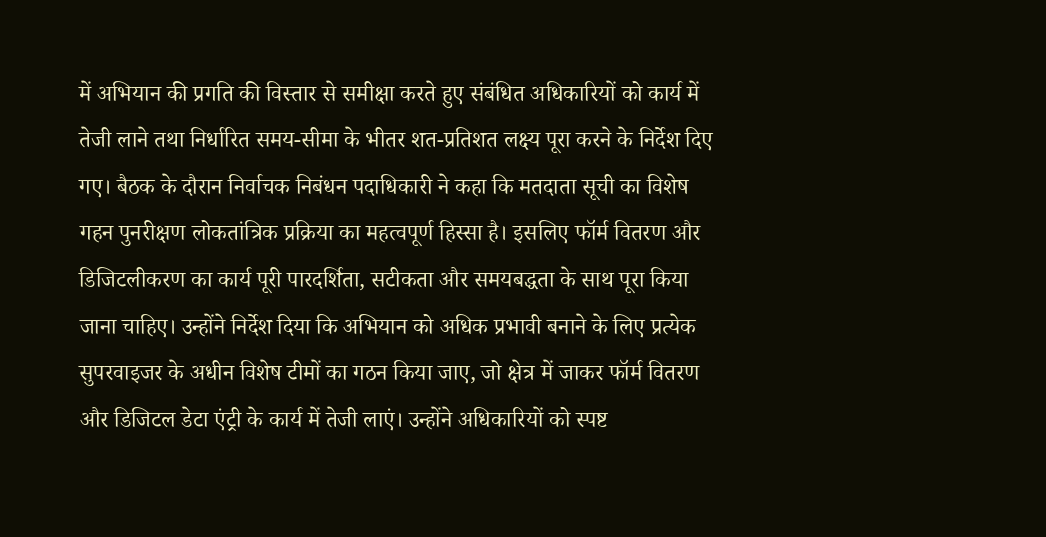में अभियान की प्रगति की विस्तार से समीक्षा करते हुए संबंधित अधिकारियों को कार्य में तेजी लाने तथा निर्धारित समय-सीमा के भीतर शत-प्रतिशत लक्ष्य पूरा करने के निर्देश दिए गए। बैठक के दौरान निर्वाचक निबंधन पदाधिकारी ने कहा कि मतदाता सूची का विशेष गहन पुनरीक्षण लोकतांत्रिक प्रक्रिया का महत्वपूर्ण हिस्सा है। इसलिए फॉर्म वितरण और डिजिटलीकरण का कार्य पूरी पारदर्शिता, सटीकता और समयबद्धता के साथ पूरा किया जाना चाहिए। उन्होंने निर्देश दिया कि अभियान को अधिक प्रभावी बनाने के लिए प्रत्येक सुपरवाइजर के अधीन विशेष टीमों का गठन किया जाए, जो क्षेत्र में जाकर फॉर्म वितरण और डिजिटल डेटा एंट्री के कार्य में तेजी लाएं। उन्होंने अधिकारियों को स्पष्ट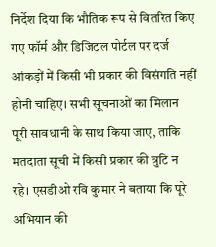निर्देश दिया कि भौतिक रूप से वितरित किए गए फॉर्म और डिजिटल पोर्टल पर दर्ज आंकड़ों में किसी भी प्रकार की विसंगति नहीं होनी चाहिए। सभी सूचनाओं का मिलान पूरी सावधानी के साथ किया जाए, ताकि मतदाता सूची में किसी प्रकार की त्रुटि न रहे। एसडीओ रवि कुमार ने बताया कि पूरे अभियान की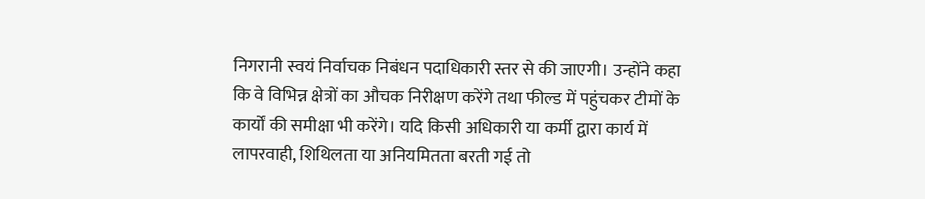निगरानी स्वयं निर्वाचक निबंधन पदाधिकारी स्तर से की जाएगी। उन्होंने कहा कि वे विभिन्न क्षेत्रों का औचक निरीक्षण करेंगे तथा फील्ड में पहुंचकर टीमों के कार्यों की समीक्षा भी करेंगे। यदि किसी अधिकारी या कर्मी द्वारा कार्य में लापरवाही, शिथिलता या अनियमितता बरती गई तो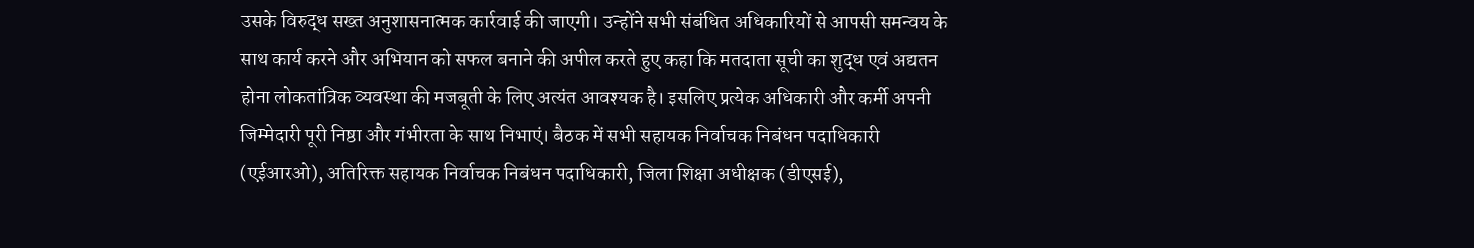उसके विरुद्ध सख्त अनुशासनात्मक कार्रवाई की जाएगी। उन्होंने सभी संबंधित अधिकारियों से आपसी समन्वय के साथ कार्य करने और अभियान को सफल बनाने की अपील करते हुए कहा कि मतदाता सूची का शुद्ध एवं अद्यतन होना लोकतांत्रिक व्यवस्था की मजबूती के लिए अत्यंत आवश्यक है। इसलिए प्रत्येक अधिकारी और कर्मी अपनी जिम्मेदारी पूरी निष्ठा और गंभीरता के साथ निभाएं। बैठक में सभी सहायक निर्वाचक निबंधन पदाधिकारी (एईआरओ), अतिरिक्त सहायक निर्वाचक निबंधन पदाधिकारी, जिला शिक्षा अधीक्षक (डीएसई),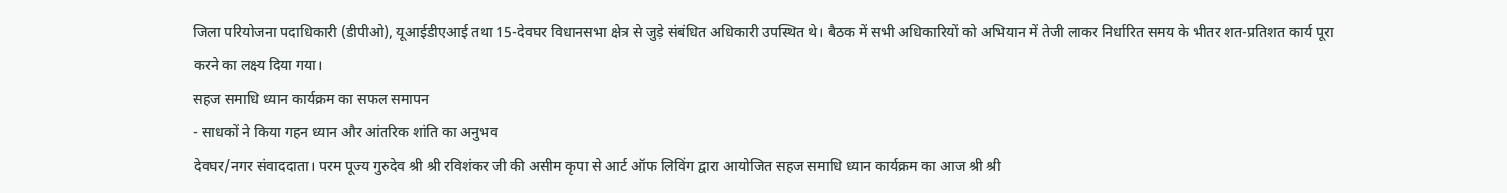जिला परियोजना पदाधिकारी (डीपीओ), यूआईडीएआई तथा 15-देवघर विधानसभा क्षेत्र से जुड़े संबंधित अधिकारी उपस्थित थे। बैठक में सभी अधिकारियों को अभियान में तेजी लाकर निर्धारित समय के भीतर शत-प्रतिशत कार्य पूरा करने का लक्ष्य दिया गया।
सहज समाधि ध्यान कार्यक्रम का सफल समापन
- साधकों ने किया गहन ध्यान और आंतरिक शांति का अनुभव
देवघर/नगर संवाददाता। परम पूज्य गुरुदेव श्री श्री रविशंकर जी की असीम कृपा से आर्ट ऑफ लिविंग द्वारा आयोजित सहज समाधि ध्यान कार्यक्रम का आज श्री श्री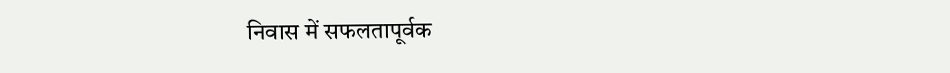निवास में सफलतापूर्वक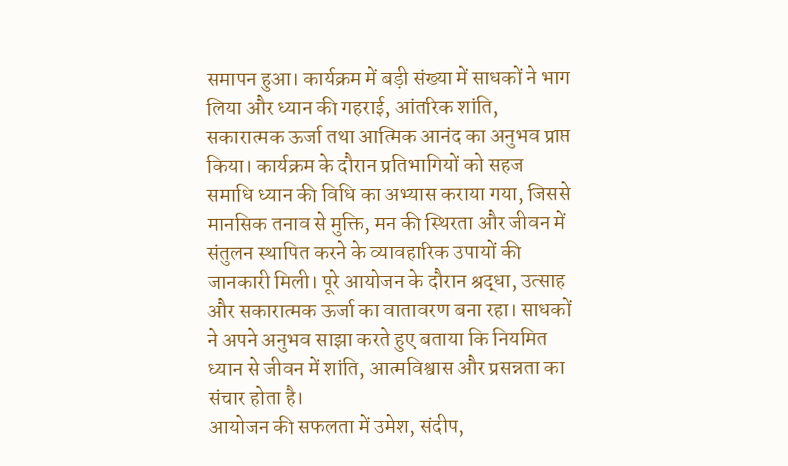समापन हुआ। कार्यक्रम में बड़ी संख्या में साधकों ने भाग लिया और ध्यान की गहराई, आंतरिक शांति, सकारात्मक ऊर्जा तथा आत्मिक आनंद का अनुभव प्राप्त किया। कार्यक्रम के दौरान प्रतिभागियों को सहज समाधि ध्यान की विधि का अभ्यास कराया गया, जिससे मानसिक तनाव से मुक्ति, मन की स्थिरता और जीवन में संतुलन स्थापित करने के व्यावहारिक उपायों की जानकारी मिली। पूरे आयोजन के दौरान श्रद्धा, उत्साह और सकारात्मक ऊर्जा का वातावरण बना रहा। साधकों ने अपने अनुभव साझा करते हुए बताया कि नियमित ध्यान से जीवन में शांति, आत्मविश्वास और प्रसन्नता का संचार होता है।
आयोजन की सफलता में उमेश, संदीप,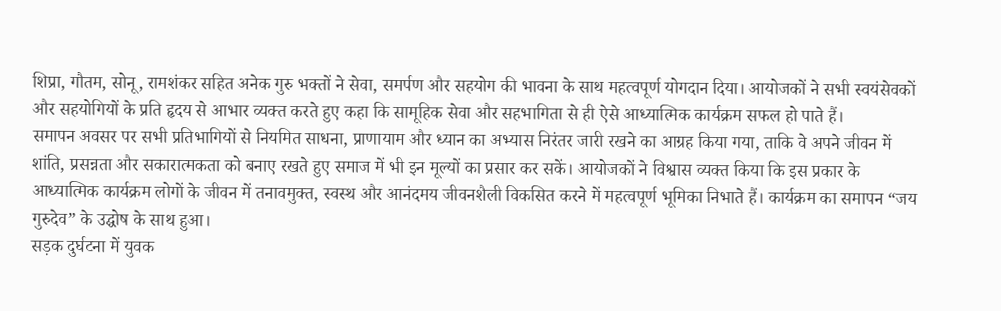शिप्रा, गौतम, सोनू, रामशंकर सहित अनेक गुरु भक्तों ने सेवा, समर्पण और सहयोग की भावना के साथ महत्वपूर्ण योगदान दिया। आयोजकों ने सभी स्वयंसेवकों और सहयोगियों के प्रति हृदय से आभार व्यक्त करते हुए कहा कि सामूहिक सेवा और सहभागिता से ही ऐसे आध्यात्मिक कार्यक्रम सफल हो पाते हैं।
समापन अवसर पर सभी प्रतिभागियों से नियमित साधना, प्राणायाम और ध्यान का अभ्यास निरंतर जारी रखने का आग्रह किया गया, ताकि वे अपने जीवन में शांति, प्रसन्नता और सकारात्मकता को बनाए रखते हुए समाज में भी इन मूल्यों का प्रसार कर सकें। आयोजकों ने विश्वास व्यक्त किया कि इस प्रकार के आध्यात्मिक कार्यक्रम लोगों के जीवन में तनावमुक्त, स्वस्थ और आनंदमय जीवनशैली विकसित करने में महत्वपूर्ण भूमिका निभाते हैं। कार्यक्रम का समापन “जय गुरुदेव” के उद्घोष के साथ हुआ।
सड़क दुर्घटना में युवक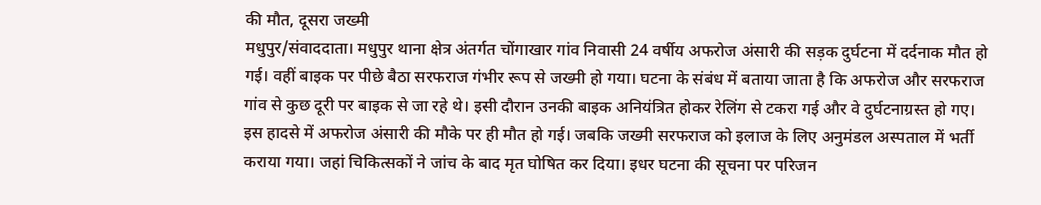की मौत, दूसरा जख्मी
मधुपुर/संवाददाता। मधुपुर थाना क्षेत्र अंतर्गत चोंगाखार गांव निवासी 24 वर्षीय अफरोज अंसारी की सड़क दुर्घटना में दर्दनाक मौत हो गई। वहीं बाइक पर पीछे बैठा सरफराज गंभीर रूप से जख्मी हो गया। घटना के संबंध में बताया जाता है कि अफरोज और सरफराज गांव से कुछ दूरी पर बाइक से जा रहे थे। इसी दौरान उनकी बाइक अनियंत्रित होकर रेलिंग से टकरा गई और वे दुर्घटनाग्रस्त हो गए। इस हादसे में अफरोज अंसारी की मौके पर ही मौत हो गई। जबकि जख्मी सरफराज को इलाज के लिए अनुमंडल अस्पताल में भर्ती कराया गया। जहां चिकित्सकों ने जांच के बाद मृत घोषित कर दिया। इधर घटना की सूचना पर परिजन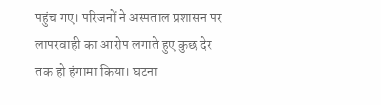पहुंच गए। परिजनों ने अस्पताल प्रशासन पर लापरवाही का आरोप लगाते हुए कुछ देर तक हो हंगामा किया। घटना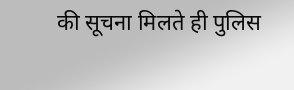की सूचना मिलते ही पुलिस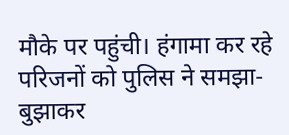मौके पर पहुंची। हंगामा कर रहे परिजनों को पुलिस ने समझा-बुझाकर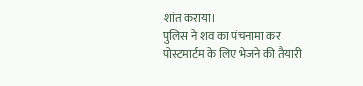शांत कराया।
पुलिस ने शव का पंचनामा कर पोस्टमार्टम के लिए भेजने की तैयारी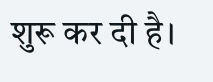शुरू कर दी है।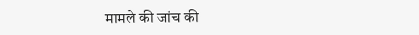मामले की जांच की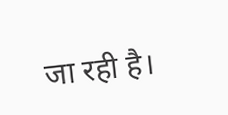जा रही है।